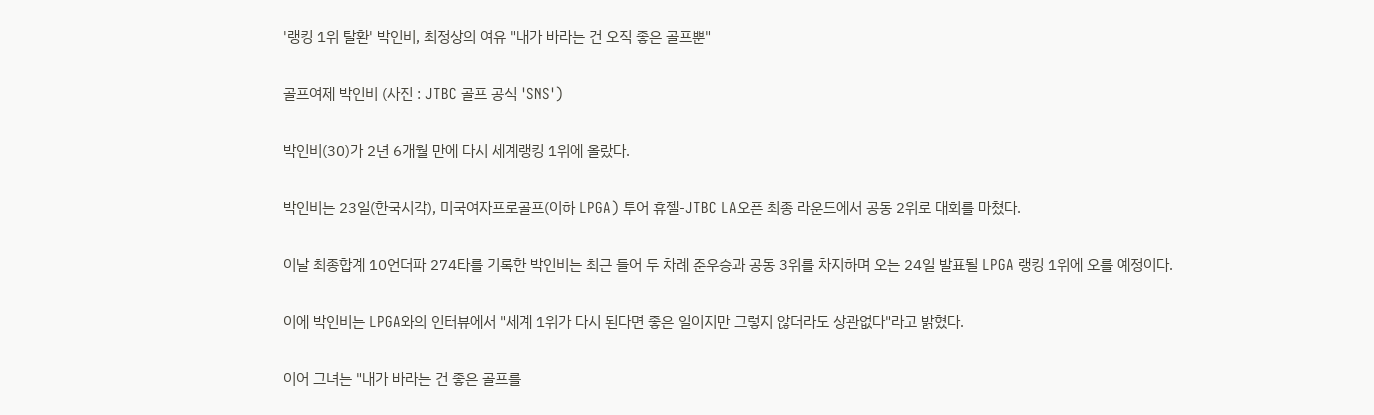'랭킹 1위 탈환' 박인비, 최정상의 여유 "내가 바라는 건 오직 좋은 골프뿐"

골프여제 박인비 (사진 : JTBC 골프 공식 'SNS')

박인비(30)가 2년 6개월 만에 다시 세계랭킹 1위에 올랐다.

박인비는 23일(한국시각), 미국여자프로골프(이하 LPGA) 투어 휴젤-JTBC LA오픈 최종 라운드에서 공동 2위로 대회를 마쳤다.

이날 최종합계 10언더파 274타를 기록한 박인비는 최근 들어 두 차례 준우승과 공동 3위를 차지하며 오는 24일 발표될 LPGA 랭킹 1위에 오를 예정이다.

이에 박인비는 LPGA와의 인터뷰에서 "세계 1위가 다시 된다면 좋은 일이지만 그렇지 않더라도 상관없다"라고 밝혔다.

이어 그녀는 "내가 바라는 건 좋은 골프를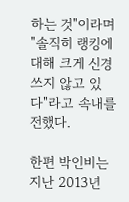하는 것"이라며 "솔직히 랭킹에 대해 크게 신경 쓰지 않고 있다"라고 속내를 전했다.

한편 박인비는 지난 2013년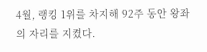4월, 랭킹 1위를 차지해 92주 동안 왕좌의 자리를 지켰다.